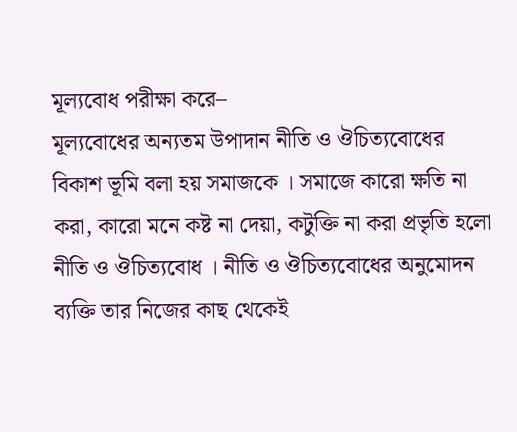মূল্যবোধ পরীক্ষা করে–
মূল্যবোধের অন্যতম উপাদান নীতি ও ঔচিত্যবোধের বিকাশ ভূমি বলা হয় সমাজকে । সমাজে কারো ক্ষতি না করা, কারো মনে কষ্ট না দেয়া, কটুক্তি না করা প্রভৃতি হলো নীতি ও ঔচিত্যবোধ । নীতি ও ঔচিত্যবোধের অনুমোদন ব্যক্তি তার নিজের কাছ থেকেই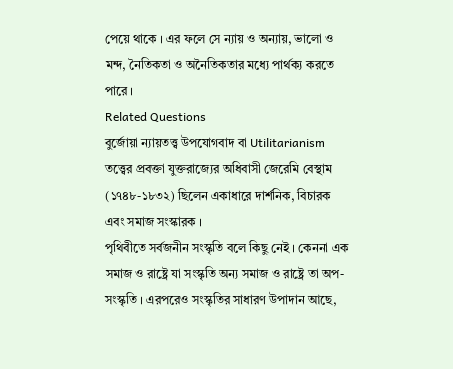পেয়ে থাকে । এর ফলে সে ন্যায় ও অন্যায়, ভালো ও মন্দ, নৈতিকতা ও অনৈতিকতার মধ্যে পার্থক্য করতে পারে ।
Related Questions
বুর্জোয়া ন্যায়তত্ত্ব উপযোগবাদ বা Utilitarianism তত্ত্বের প্রবক্তা যুক্তরাজ্যের অধিবাসী জেরেমি বেস্থাম (১৭৪৮-১৮৩২) ছিলেন একাধারে দার্শনিক, বিচারক এবং সমাজ সংস্কারক ।
পৃথিবীতে সর্বজনীন সংস্কৃতি বলে কিছু নেই । কেননা এক সমাজ ও রাষ্ট্রে যা সংস্কৃতি অন্য সমাজ ও রাষ্ট্রে তা অপ-সংস্কৃতি । এরপরেও সংস্কৃতির সাধারণ উপাদান আছে,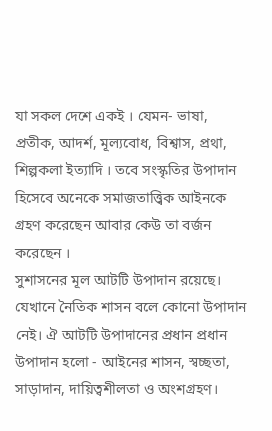যা সকল দেশে একই । যেমন- ভাষা, প্রতীক, আদর্শ, মূল্যবোধ, বিশ্বাস, প্রথা, শিল্পকলা ইত্যাদি । তবে সংস্কৃতির উপাদান হিসেবে অনেকে সমাজতাত্ত্বিক আইনকে গ্রহণ করেছেন আবার কেউ তা বর্জন করেছেন ।
সুশাসনের মূল আটটি উপাদান রয়েছে। যেখানে নৈতিক শাসন বলে কোনো উপাদান নেই। ঐ আটটি উপাদানের প্রধান প্রধান উপাদান হলো - আইনের শাসন, স্বচ্ছতা, সাড়াদান, দায়িত্বশীলতা ও অংশগ্রহণ।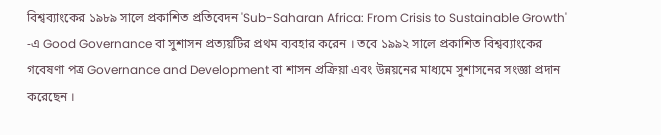বিশ্বব্যাংকের ১৯৮৯ সালে প্রকাশিত প্রতিবেদন 'Sub-Saharan Africa: From Crisis to Sustainable Growth' -এ Good Governance বা সুশাসন প্রত্যয়টির প্রথম ব্যবহার করেন । তবে ১৯৯২ সালে প্রকাশিত বিশ্বব্যাংকের গবেষণা পত্র Governance and Development বা শাসন প্রক্রিয়া এবং উন্নয়নের মাধ্যমে সুশাসনের সংজ্ঞা প্রদান করেছেন ।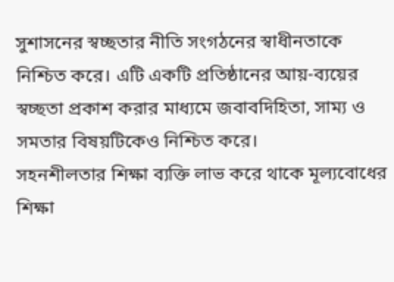সুশাসনের স্বচ্ছতার নীতি সংগঠনের স্বাধীনতাকে নিশ্চিত করে। এটি একটি প্রতিষ্ঠানের আয়-ব্যয়ের স্বচ্ছতা প্রকাশ করার মাধ্যমে জবাবদিহিতা, সাম্য ও সমতার বিষয়টিকেও নিশ্চিত করে।
সহনশীলতার শিক্ষা ব্যক্তি লাভ করে থাকে মূল্যবোধের শিক্ষা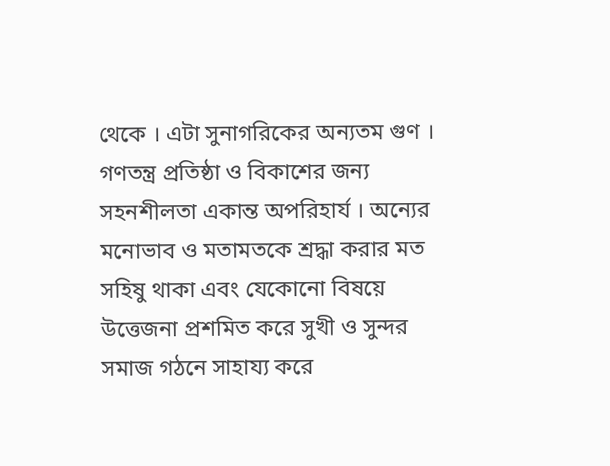থেকে । এটা সুনাগরিকের অন্যতম গুণ । গণতন্ত্র প্রতিষ্ঠা ও বিকাশের জন্য সহনশীলতা একান্ত অপরিহার্য । অন্যের মনোভাব ও মতামতকে শ্রদ্ধা করার মত সহিষু থাকা এবং যেকোনো বিষয়ে উত্তেজনা প্রশমিত করে সুখী ও সুন্দর সমাজ গঠনে সাহায্য করে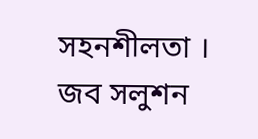সহনশীলতা ।
জব সলুশন